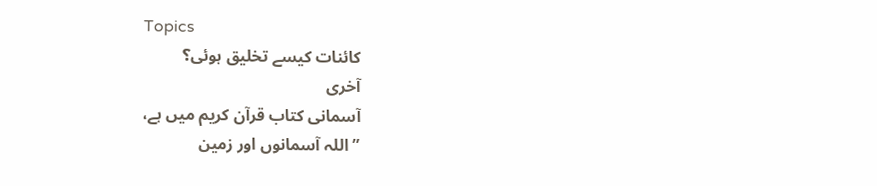Topics
کائنات کیسے تخلیق ہوئی؟
آخری
آسمانی کتاب قرآن کریم میں ہے،
”اللہ آسمانوں اور زمین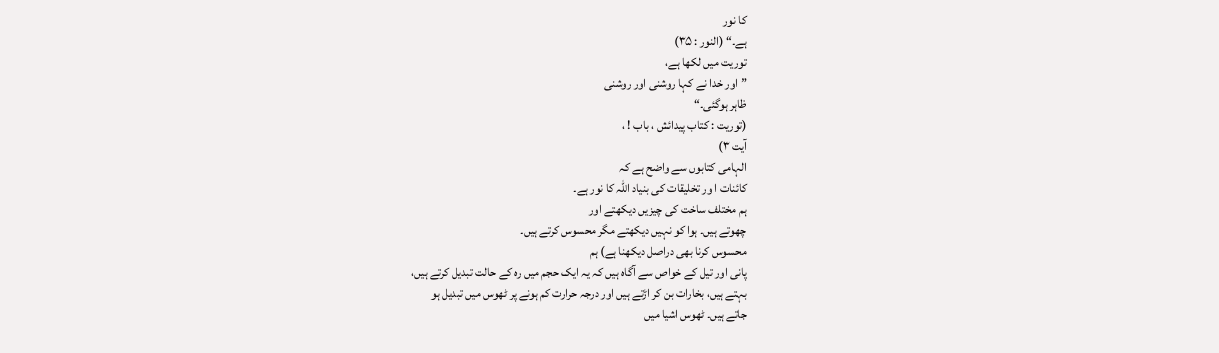کا نور
ہے۔“ (النور : ۳۵)
توریت میں لکھا ہے،
”اور خدا نے کہا روشنی اور روشنی
ظاہر ہوگئی۔“
(توریت : کتاب پیدائش ، باب ! ،
آیت ۳)
الہامی کتابوں سے واضح ہے کہ
کائنات ا ور تخلیقات کی بنیاد اللہ کا نور ہے۔
ہم مختلف ساخت کی چیزیں دیکھتے اور
چھوتے ہیں۔ ہوا کو نہیں دیکھتے مگر محسوس کرتے ہیں۔
محسوس کرنا بھی دراصل دیکھنا ہے) ہم
پانی اور تیل کے خواص سے آگاہ ہیں کہ یہ ایک حجم میں رہ کے حالت تبدیل کرتے ہیں،
بہتے ہیں، بخارات بن کر اڑتے ہیں اور درجہ حرارت کم ہونے پر ٹھوس میں تبدیل ہو
جاتے ہیں۔ ٹھوس اشیا میں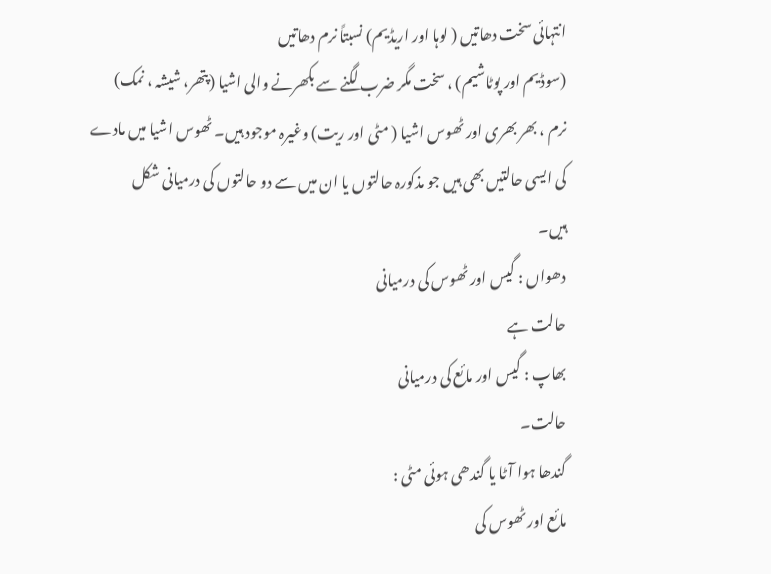انتہائی سخت دھاتیں ( لوہا اور اریڈیم) نسبتاً نرم دھاتیں
(سوڈیم اور پوٹاشیم) ، سخت مگر ضرب لگنے سے بکھرنے والی اشیا (پتھر، شیشہ ، نمک)
نرم ، بھر بھری اور ٹھوس اشیا ( مٹی اور ریت) وغیرہ موجود ہیں۔ ٹھوس اشیا میں مادے
کی ایسی حالتیں بھی ہیں جو مذکورہ حالتوں یا ان میں سے دو حالتوں کی درمیانی شکل
ہیں۔
دھواں : گیس اور ٹھوس کی درمیانی
حالت ہے
بھاپ : گیس اور مائع کی درمیانی
حالت۔
گندھا ہوا آٹا یا گندھی ہوئی مٹی :
مائع اور ٹھوس کی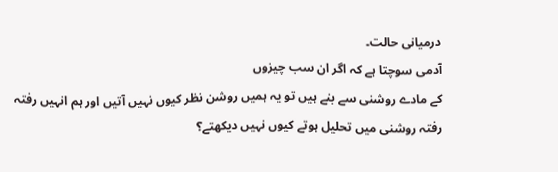درمیانی حالت۔
آدمی سوچتا ہے کہ اگر ان سب چیزوں
کے مادے روشنی سے بنے ہیں تو یہ ہمیں روشن نظر کیوں نہیں آتیں اور ہم انہیں رفتہ
رفتہ روشنی میں تحلیل ہوتے کیوں نہیں دیکھتے؟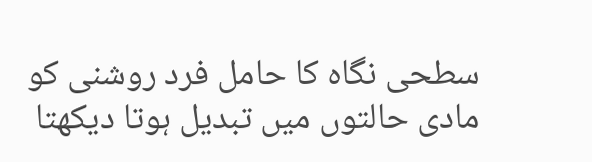سطحی نگاہ کا حامل فرد روشنی کو
مادی حالتوں میں تبدیل ہوتا دیکھتا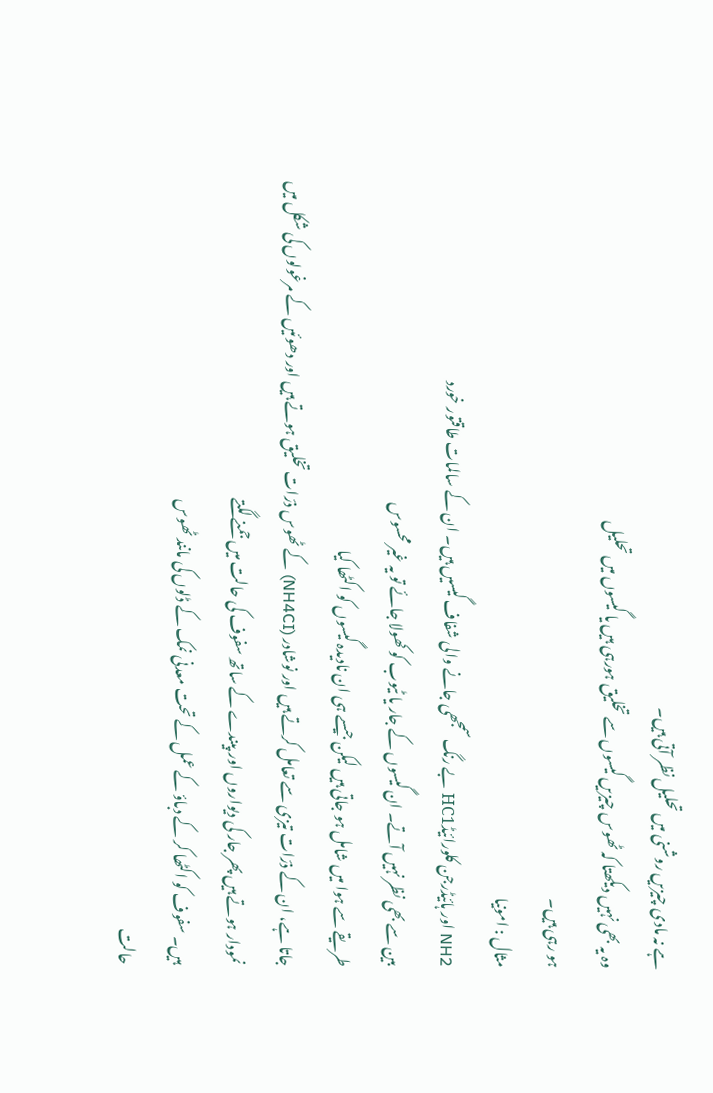ہے نہ مادی چیزیں روشنی میں تحلیل نظر آتی ہیں۔
وہ یہ بھی نہیں دیکھتا کہ ٹھوس چیزیں گیسوں سے تخلیق ہورہی ہیں یا گیسوں میں تحلیل
ہو رہی ہیں۔
مثال : امونیا
NH2 اور ہائیڈرجن کلورائیڈHC1 بے رنگ سمجھی جانے والی شفاف گیسیں ہیں۔ ان کے سالمات طاقتور خورد
بین سے بھی نظر نہیں آتے۔ ان گیسوں کے جار یا ٹیوب کو کھولا جائے تو یہ غیر محسوس
طریقے سے ہوا میں شامل ہو جاتی ہیں لیکن جیسے ہی ان نادیدہ گیسوں کو اکٹھا کیا
جاتا ہے، ان کے ذرّات تیزی سے تعامل کرتے ہیں اور نوشادر (NH4CI) کے ٹھوس ذرّات تخلیق ہوتے ہیں اور دھوئیں کے مرغولوں کی شکل میں
نمودار ہوتے ہیں پھر جار کی دیواروں اور پیندے کے ساتھ سفوف کی حالت میں جمنے لگتے
ہیں۔ سفوف کو اکٹھا کر کے دباؤ کے عمل کے تحت معدنی نمک کے ڈلوں کی مانند ٹھوس
حالت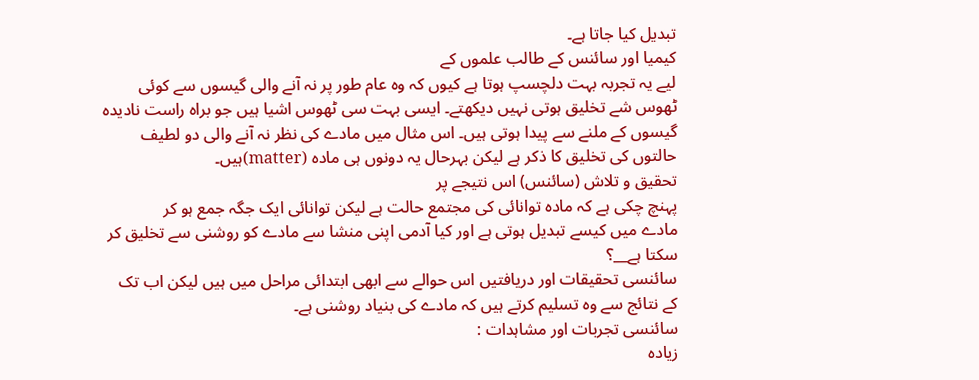تبدیل کیا جاتا ہے۔
کیمیا اور سائنس کے طالب علموں کے
لیے یہ تجربہ بہت دلچسپ ہوتا ہے کیوں کہ وہ عام طور پر نہ آنے والی گیسوں سے کوئی
ٹھوس شے تخلیق ہوتی نہیں دیکھتے۔ ایسی بہت سی ٹھوس اشیا ہیں جو براہ راست نادیدہ
گیسوں کے ملنے سے پیدا ہوتی ہیں۔ اس مثال میں مادے کی نظر نہ آنے والی دو لطیف
حالتوں کی تخلیق کا ذکر ہے لیکن بہرحال یہ دونوں ہی مادہ (matter)ہیں۔
تحقیق و تلاش (سائنس) اس نتیجے پر
پہنچ چکی ہے کہ مادہ توانائی کی مجتمع حالت ہے لیکن توانائی ایک جگہ جمع ہو کر
مادے میں کیسے تبدیل ہوتی ہے اور کیا آدمی اپنی منشا سے مادے کو روشنی سے تخلیق کر
سکتا ہے__؟
سائنسی تحقیقات اور دریافتیں اس حوالے سے ابھی ابتدائی مراحل میں ہیں لیکن اب تک
کے نتائج سے وہ تسلیم کرتے ہیں کہ مادے کی بنیاد روشنی ہے۔
سائنسی تجربات اور مشاہدات :
زیادہ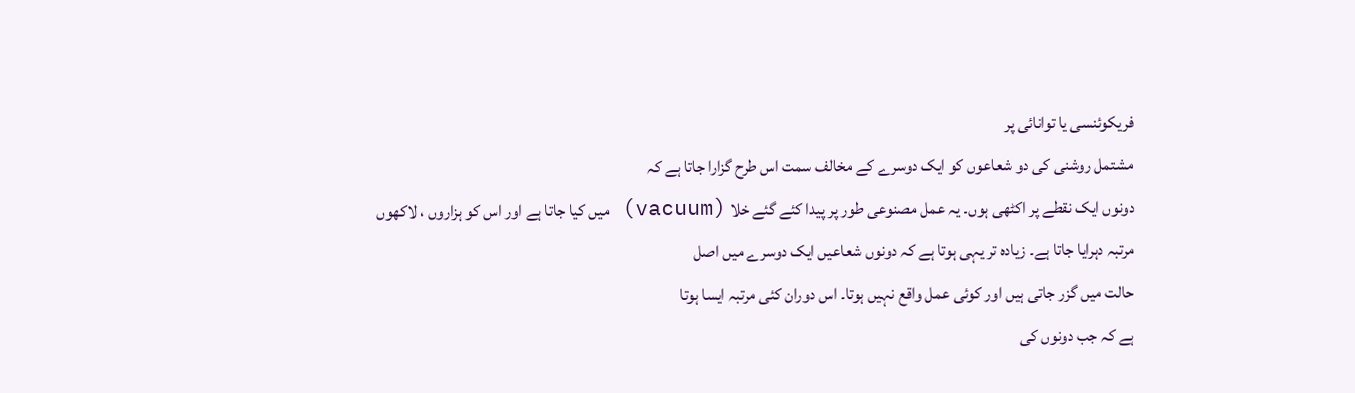فریکوئنسی یا توانائی پر
مشتمل روشنی کی دو شعاعوں کو ایک دوسرے کے مخالف سمت اس طرح گزارا جاتا ہے کہ
دونوں ایک نقطے پر اکٹھی ہوں۔ یہ عمل مصنوعی طور پر پیدا کئے گئے خلا (vacuum) میں کیا جاتا ہے اور اس کو ہزاروں ، لاکھوں
مرتبہ دہرایا جاتا ہے۔ زیادہ تر یہی ہوتا ہے کہ دونوں شعاعیں ایک دوسرے میں اصل
حالت میں گزر جاتی ہیں اور کوئی عمل واقع نہیں ہوتا۔ اس دوران کئی مرتبہ ایسا ہوتا
ہے کہ جب دونوں کی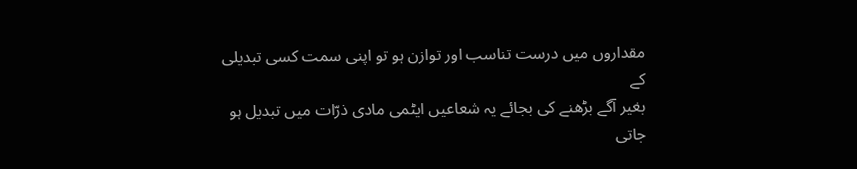مقداروں میں درست تناسب اور توازن ہو تو اپنی سمت کسی تبدیلی کے
بغیر آگے بڑھنے کی بجائے یہ شعاعیں ایٹمی مادی ذرّات میں تبدیل ہو جاتی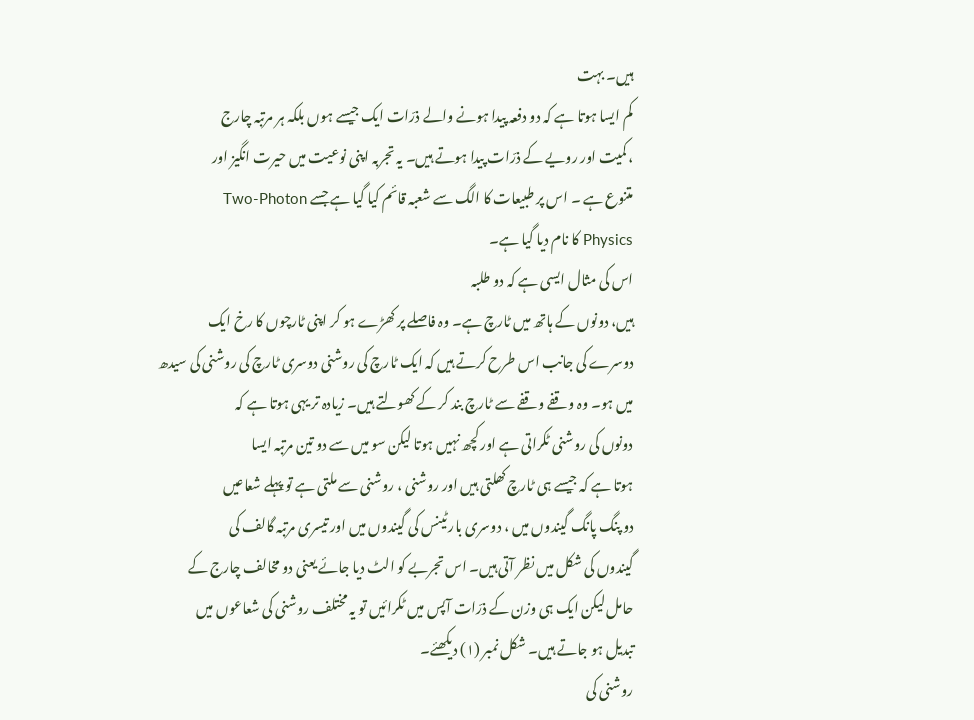ہیں۔ بہت
کم ایسا ہوتا ہے کہ دو دفعہ پیدا ہونے والے ذرّات ایک جیسے ہوں بلکہ ہر مرتبہ چارج
، کمیت اور رویے کے ذرّات پیدا ہوتے ہیں۔ یہ تجربہ اپنی نوعیت میں حیرت انگیز اور
متنوع ہے ۔ اس پر طبیعات کا الگ سے شعبہ قائم کیا گیا ہے جسے Two-Photon
Physics کا نام دیا گیا ہے۔
اس کی مثال ایسی ہے کہ دو طلبہ
ہیں، دونوں کے ہاتھ میں ٹارچ ہے۔ وہ فاصلے پر کھڑے ہو کر اپنی ٹارچوں کا رخ ایک
دوسرے کی جانب اس طرح کرتے ہیں کہ ایک ٹارچ کی روشنی دوسری ٹارچ کی روشنی کی سیدھ
میں ہو۔ وہ وقفے وقفے سے ٹارچ بند کر کے کھولتے ہیں۔ زیادہ تر یہی ہوتا ہے کہ
دونوں کی روشنی ٹکراتی ہے اور کچھ نہیں ہوتا لیکن سو میں سے دو تین مرتبہ ایسا
ہوتا ہے کہ جیسے ہی ٹارچ کھلتی ہیں اور روشنی ، روشنی سے ملتی ہے تو پہلے شعاعیں
دو پنگ پانگ گیندوں میں ، دوسری بار ٹینس کی گیندوں میں اور تیسری مرتبہ گالف کی
گیندوں کی شکل میں نظر آتی ہیں۔ اس تجربے کو الٹ دیا جائے یعنی دو مخالف چارج کے
حامل لیکن ایک ہی وزن کے ذرّات آپس میں ٹکرائیں تو یہ مختلف روشنی کی شعاعوں میں
تبدیل ہو جاتے ہیں۔ شکل نمبر (۱) دیکھئے۔
روشنی کی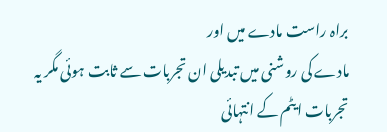براہ راست مادے میں اور
مادے کی روشنی میں تبدیلی ان تجربات سے ثابت ہوئی مگر یہ تجربات ایٹم کے انتہائی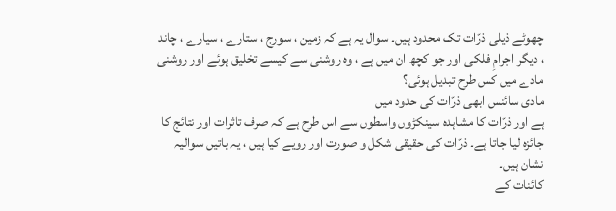چھوٹے ذیلی ذرّات تک محدود ہیں۔ سوال یہ ہے کہ زمین ، سورج ، ستارے ، سیارے ، چاند
، دیگر اجرامِ فلکی اور جو کچھ ان میں ہے ، وہ روشنی سے کیسے تخلیق ہوئے اور روشنی
مادے میں کس طرح تبدیل ہوئی؟
مادی سائنس ابھی ذرّات کی حدود میں
ہے اور ذرّات کا مشاہدہ سینکڑوں واسطوں سے اس طرح ہے کہ صرف تاثرات اور نتائج کا
جائزہ لیا جاتا ہے۔ ذرّات کی حقیقی شکل و صورت اور رویے کیا ہیں ، یہ باتیں سوالیہ
نشان ہیں۔
کائنات کے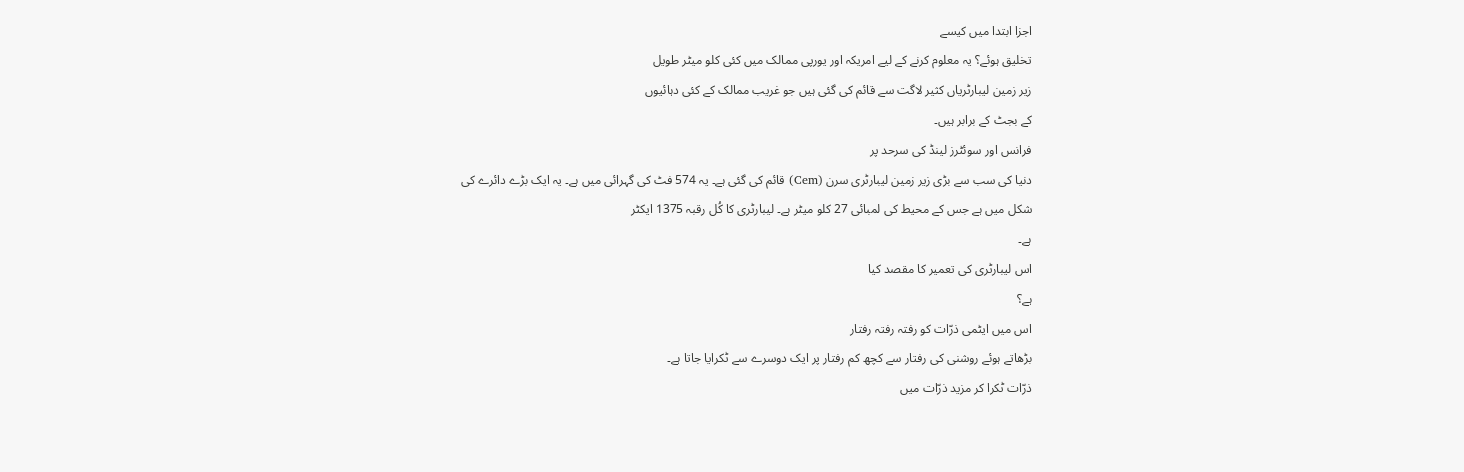اجزا ابتدا میں کیسے
تخلیق ہوئے؟ یہ معلوم کرنے کے لیے امریکہ اور یورپی ممالک میں کئی کلو میٹر طویل
زیر زمین لیبارٹریاں کثیر لاگت سے قائم کی گئی ہیں جو غریب ممالک کے کئی دہائیوں
کے بجٹ کے برابر ہیں۔
فرانس اور سوئٹرز لینڈ کی سرحد پر
دنیا کی سب سے بڑی زیر زمین لیبارٹری سرن (Cem) قائم کی گئی ہے۔ یہ 574 فٹ کی گہرائی میں ہے۔ یہ ایک بڑے دائرے کی
شکل میں ہے جس کے محیط کی لمبائی 27 کلو میٹر ہے۔ لیبارٹری کا کُل رقبہ 1375 ایکٹر
ہے۔
اس لیبارٹری کی تعمیر کا مقصد کیا
ہے؟
اس میں ایٹمی ذرّات کو رفتہ رفتہ رفتار
بڑھاتے ہوئے روشنی کی رفتار سے کچھ کم رفتار پر ایک دوسرے سے ٹکرایا جاتا ہے۔
ذرّات ٹکرا کر مزید ذرّات میں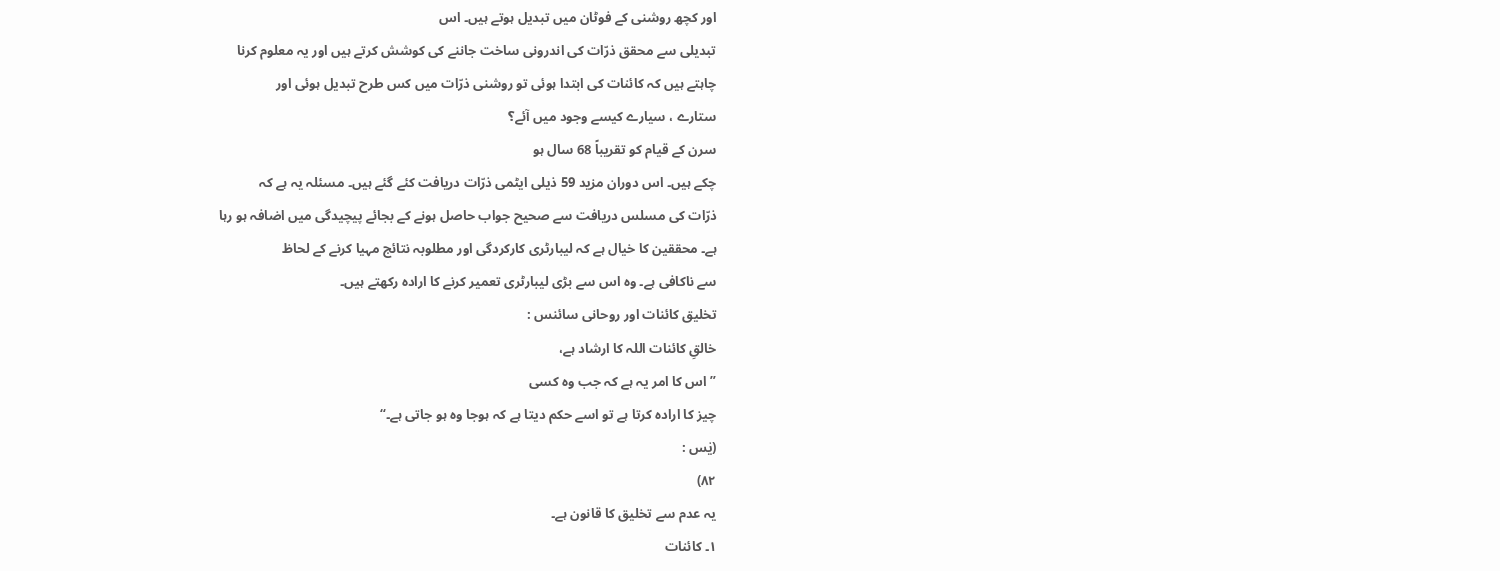اور کچھ روشنی کے فوٹان میں تبدیل ہوتے ہیں۔ اس
تبدیلی سے محقق ذرّات کی اندرونی ساخت جاننے کی کوشش کرتے ہیں اور یہ معلوم کرنا
چاہتے ہیں کہ کائنات کی ابتدا ہوئی تو روشنی ذرّات میں کس طرح تبدیل ہوئی اور
ستارے ، سیارے کیسے وجود میں آئے؟
سرن کے قیام کو تقریباً 68 سال ہو
چکے ہیں۔ اس دوران مزید 59 ذیلی ایٹمی ذرّات دریافت کئے گئے ہیں۔ مسئلہ یہ ہے کہ
ذرّات کی مسلس دریافت سے صحیح جواب حاصل ہونے کے بجائے پیچیدگی میں اضافہ ہو رہا
ہے۔ محققین کا خیال ہے کہ لیبارٹری کارکردگی اور مطلوبہ نتائج مہیا کرنے کے لحاظ
سے ناکافی ہے۔ وہ اس سے بڑی لیبارٹری تعمیر کرنے کا ارادہ رکھتے ہیں۔
تخلیق کائنات اور روحانی سائنس :
خالقِ کائنات اللہ کا ارشاد ہے،
” اس کا امر یہ ہے کہ جب وہ کسی
چیز کا ارادہ کرتا ہے تو اسے حکم دیتا ہے کہ ہوجا وہ ہو جاتی ہے۔“
(یٰس :
۸۲)
یہ عدم سے تخلیق کا قانون ہے۔
۱۔ کائنات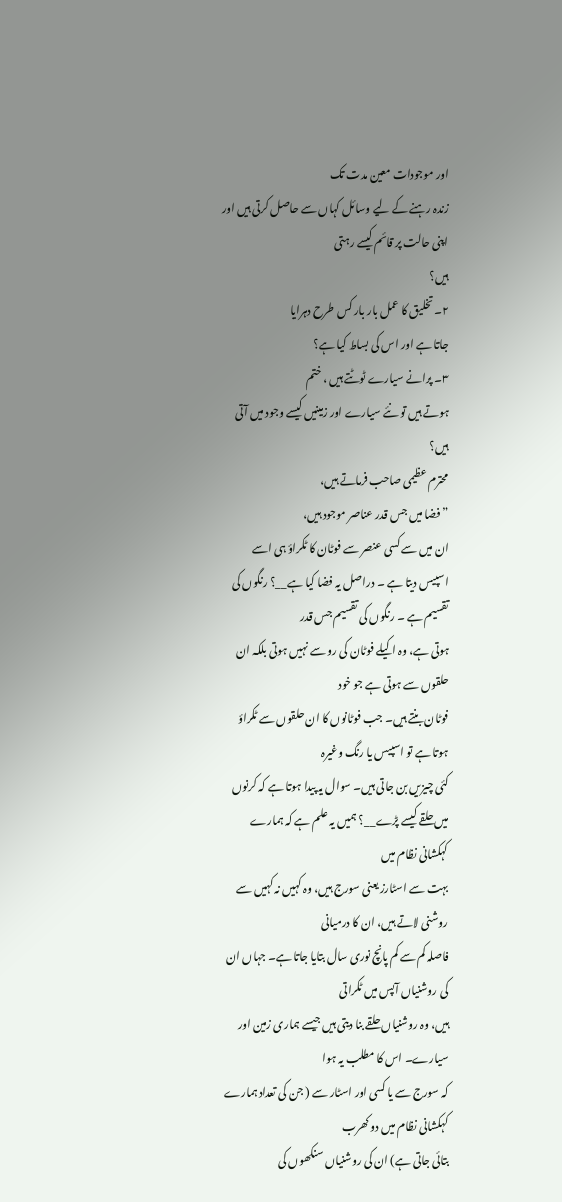اور موجودات معین مدت تک
زندہ رہنے کے لیے وسائل کہاں سے حاصل کرتی ہیں اور اپنی حالت پر قائم کیسے رہتی
ہیں؟
۲۔ تخلیق کا عمل بار بار کس طرح دہرایا
جاتا ہے اور اس کی بساط کیا ہے؟
۳۔ پرانے سیارے ٹوٹتے ہیں ، ختم
ہوتے ہیں تو نئے سیارے اور زمینیں کیسے وجود میں آتی ہیں؟
محترم عظیمی صاحب فرماتے ہیں،
” فضا میں جس قدر عناصر موجود ہیں،
ان میں سے کسی عنصر سے فوٹان کا ٹکراؤ ہی اسے اسپیس دیتا ہے ۔ دراصل یہ فضا کیا ہے__؟ رنگوں کی تقسیم ہے ۔ رنگوں کی تقسیم جس قدر
ہوتی ہے، وہ اکیلے فوٹان کی رو سے نہیں ہوتی بلکہ ان حلقوں سے ہوتی ہے جو خود
فوٹان بنتے ہیں۔ جب فوٹانوں کا ان حلقوں سے ٹکراؤ ہوتا ہے تو اسپیس یا رنگ وغیرہ
کئی چیزیں بن جاتی ہیں۔ سوال یہ پیدا ہوتا ہے کہ کرنوں میں حلقے کیسے پڑے__؟ ہمیں یہ علم ہے کہ ہمارے کہکشانی نظام میں
بہت سے اسٹارز یعنی سورج ہیں، وہ کہیں نہ کہیں سے روشنی لاتے ہیں، ان کا درمیانی
فاصلہ کم سے کم پانچ نوری سال بتایا جاتا ہے۔ جہاں ان کی روشنیاں آپس میں ٹکراتی
ہیں، وہ روشنیاں حلقے بنا دیتی ہیں جیسے ہماری زمین اور سیارے۔ اس کا مطلب یہ ہوا
کہ سورج سے یا کسی اور اسٹار سے ( جن کی تعداد ہمارے کہکشانی نظام میں دو کھرب
بتائی جاتی ہے) ان کی روشنیاں سنکھوں کی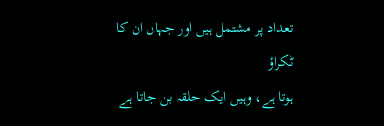تعداد پر مشتمل ہیں اور جہاں ان کا ٹکراؤ
ہوتا ہے، وہیں ایک حلقہ بن جاتا ہے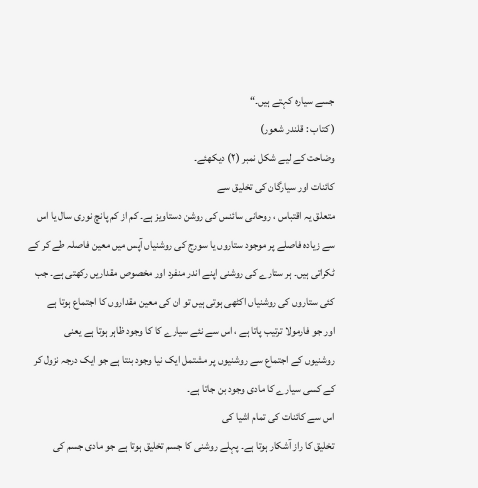جسے سیارہ کہتے ہیں۔“
( کتاب : قلندر شعور)
وضاحت کے لیے شکل نمبر (۲) دیکھئے۔
کائنات اور سیارگان کی تخلیق سے
متعلق یہ اقتباس ، روحانی سائنس کی روشن دستاویز ہے۔ کم از کم پانچ نوری سال یا اس
سے زیادہ فاصلے پر موجود ستاروں یا سورج کی روشنیاں آپس میں معین فاصلہ طے کر کے
ٹکراتی ہیں۔ ہر ستارے کی روشنی اپنے اندر منفرد اور مخصوص مقداریں رکھتی ہے۔ جب
کئی ستاروں کی روشنیاں اکٹھی ہوتی ہیں تو ان کی معین مقداروں کا اجتماع ہوتا ہے
اور جو فارمولا ترتیب پاتا ہے ، اس سے نئے سیارے کا کا وجود ظاہر ہوتا ہے یعنی
روشنیوں کے اجتماع سے روشنیوں پر مشتمل ایک نیا وجود بنتا ہے جو ایک درجہ نزول کر
کے کسی سیارے کا مادی وجود بن جاتا ہے۔
اس سے کائنات کی تمام اشیا کی
تخلیق کا راز آشکار ہوتا ہے۔ پہلے روشنی کا جسم تخلیق ہوتا ہے جو مادی جسم کی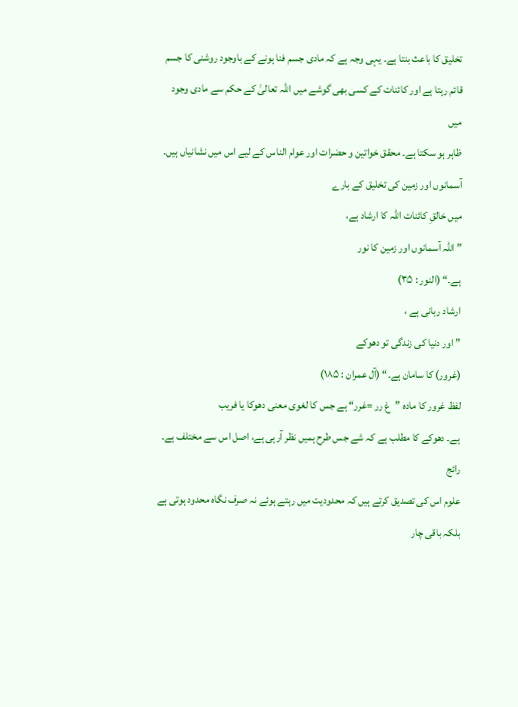تخلیق کا باعث بنتا ہے۔ یہی وجہ ہے کہ مادی جسم فنا ہونے کے باوجود روشنی کا جسم
قائم رہتا ہے اور کائنات کے کسی بھی گوشے میں اللہ تعالیٰ کے حکم سے مادی وجود میں
ظاہر ہو سکتا ہے۔ محقق خواتین و حضرات اور عوام الناس کے لیے اس میں نشانیاں ہیں۔
آسمانوں اور زمین کی تخلیق کے بارے
میں خالقِ کائنات اللہ کا ارشاد ہے،
” اللہ آسمانوں اور زمین کا نور
ہے۔“ (النور : ۳۵)
ارشاد ربانی ہے ،
” اور دنیا کی زندگی تو دھوکے
(غرور) کا سامان ہے۔“ (آل عمران : ۱۸۵)
لفظ غرور کا مادہ ”غ رر =غرر“ ہے جس کا لغوی معنی دھوکا یا فریب
ہے۔ دھوکے کا مطلب ہے کہ شے جس طرح ہمیں نظر آرہی ہے، اصل اس سے مختلف ہے۔ رائج
علوم اس کی تصدیق کرتے ہیں کہ محدودیت میں رہتے ہوئے نہ صرف نگاہ محدود ہوتی ہے
بلکہ باقی چار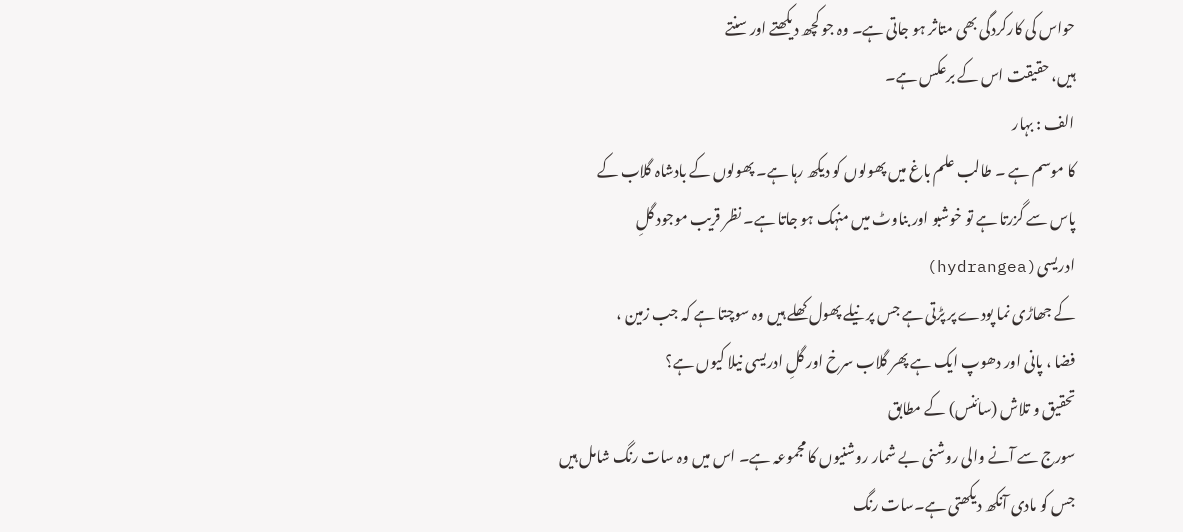حواس کی کارکردگی بھی متاثر ہو جاتی ہے۔ وہ جو کچھ دیکھتے اور سنتے
ہیں، حقیقت اس کے برعکس ہے۔
الف : بہار
کا موسم ہے ۔ طالب علم باغ میں پھولوں کو دیکھ رہا ہے۔ پھولوں کے بادشاہ گلاب کے
پاس سے گزرتا ہے تو خوشبو اور بناوٹ میں منہک ہو جاتا ہے۔ نظر قریب موجود گلِ
ادریسی(hydrangea)
کے جھاڑی نما پودے پر پڑتی ہے جس پر نیلے پھول کھلے ہیں وہ سوچتا ہے کہ جب زمین ،
فضا ، پانی اور دھوپ ایک ہے پھر گلاب سرخ اور گلِ ادریسی نیلا کیوں ہے؟
تحقیق و تلاش (سائنس) کے مطابق
سورج سے آنے والی روشنی بے شمار روشنیوں کا مجموعہ ہے۔ اس میں وہ سات رنگ شامل ہیں
جس کو مادی آنکھ دیکھتی ہے۔سات رنگ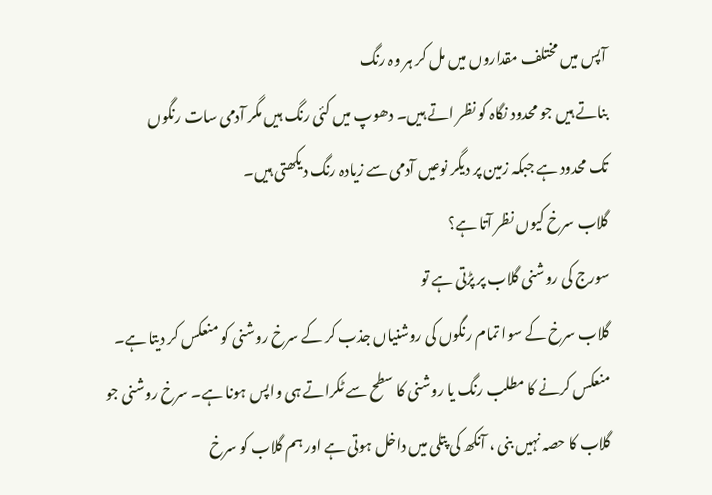آپس میں مختلف مقداروں میں مل کر ہر وہ رنگ
بناتے ہیں جو محدود نگاہ کو نظر اتے ہیں۔ دھوپ میں کئی رنگ ہیں مگر آدمی سات رنگوں
تک محدود ہے جبکہ زمین پر دیگر نوعیں آدمی سے زیادہ رنگ دیکھتی ہیں۔
گلاب سرخ کیوں نظر آتا ہے؟
سورج کی روشنی گلاب پر پڑتی ہے تو
گلاب سرخ کے سوا تمام رنگوں کی روشنیاں جذب کر کے سرخ روشنی کو منعکس کر دیتا ہے۔
منعکس کرنے کا مطلب رنگ یا روشنی کا سطح سے ٹکراتے ہی واپس ہونا ہے۔ سرخ روشنی جو
گلاب کا حصہ نہیں بنی ، آنکھ کی پتلی میں داخل ہوتی ہے اور ہم گلاب کو سرخ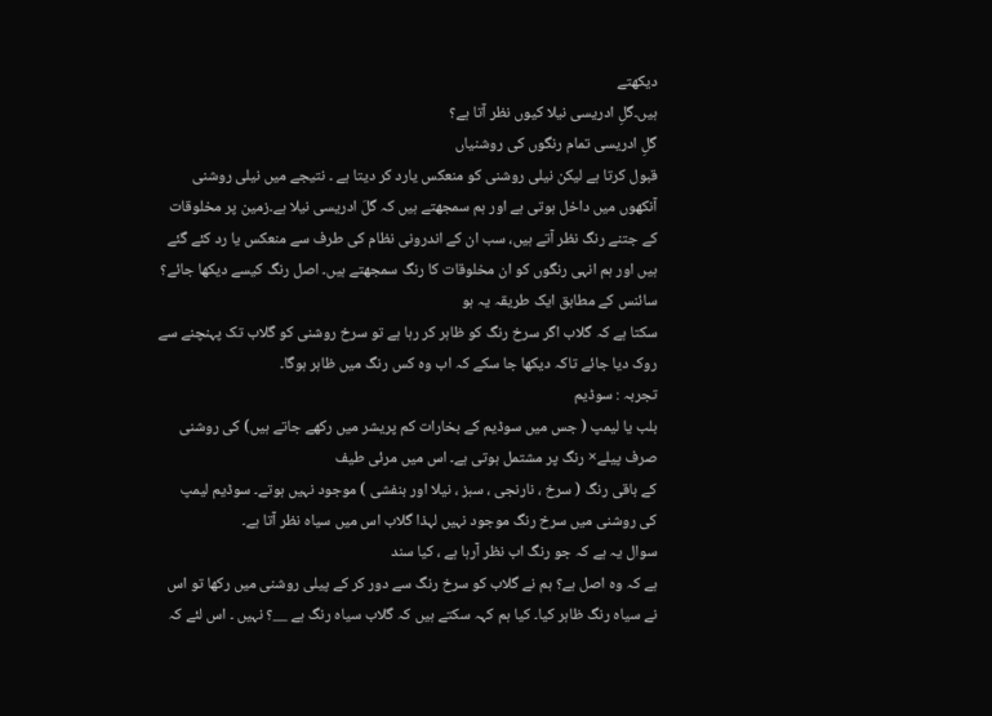دیکھتے
ہیں۔گلِ ادریسی نیلا کیوں نظر آتا ہے؟
گلِ ادریسی تمام رنگوں کی روشنیاں
قبول کرتا ہے لیکن نیلی روشنی کو منعکس یارد کر دیتا ہے ۔ نتیجے میں نیلی روشنی
آنکھوں میں داخل ہوتی ہے اور ہم سمجھتے ہیں کہ گلَ ادریسی نیلا ہے۔زمین پر مخلوقات
کے جتنے رنگ نظر آتے ہیں، سب ان کے اندرونی نظام کی طرف سے منعکس یا رد کئے گئے
ہیں اور ہم انہی رنگوں کو ان مخلوقات کا رنگ سمجھتے ہیں۔ اصل رنگ کیسے دیکھا جائے؟
سائنس کے مطابق ایک طریقہ یہ ہو
سکتا ہے کہ گلاب اگر سرخ رنگ کو ظاہر کر رہا ہے تو سرخ روشنی کو گلاب تک پہنچنے سے
روک دیا جائے تاکہ دیکھا جا سکے کہ اب وہ کس رنگ میں ظاہر ہوگا۔
تجربہ : سوڈیم
بلب یا لیمپ ( جس میں سوڈیم کے بخارات کم پریشر میں رکھے جاتے ہیں) کی روشنی صرف پیلے× رنگ پر مشتمل ہوتی ہے۔ اس میں مرئی طیف
کے باقی رنگ ( سرخ ، نارنجی ، سبز ، نیلا اور بنفشی ) موجود نہیں ہوتے۔ سوڈیم لیمپ
کی روشنی میں سرخ رنگ موجود نہیں لہذا گلاب اس میں سیاہ نظر آتا ہے۔
سوال یہ ہے کہ جو رنگ اب نظر آرہا ہے ، کیا سند
ہے کہ وہ اصل ہے؟ ہم نے گلاب کو سرخ رنگ سے دور کر کے پیلی روشنی میں رکھا تو اس
نے سیاہ رنگ ظاہر کیا۔ کیا ہم کہہ سکتے ہیں کہ گلاب سیاہ رنگ ہے __؟ نہیں ۔ اس لئے کہ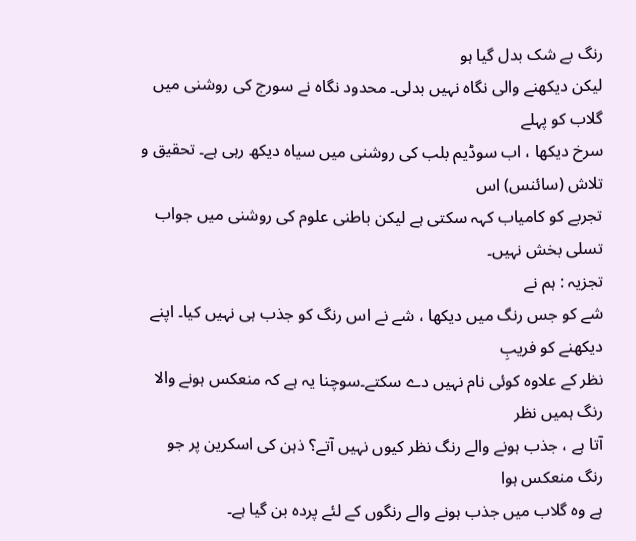رنگ بے شک بدل گیا ہو
لیکن دیکھنے والی نگاہ نہیں بدلی۔ محدود نگاہ نے سورج کی روشنی میں گلاب کو پہلے
سرخ دیکھا ، اب سوڈیم بلب کی روشنی میں سیاہ دیکھ رہی ہے۔ تحقیق و تلاش (سائنس) اس
تجربے کو کامیاب کہہ سکتی ہے لیکن باطنی علوم کی روشنی میں جواب تسلی بخش نہیں۔
تجزیہ : ہم نے
شے کو جس رنگ میں دیکھا ، شے نے اس رنگ کو جذب ہی نہیں کیا۔ اپنے دیکھنے کو فریبِ
نظر کے علاوہ کوئی نام نہیں دے سکتے۔سوچنا یہ ہے کہ منعکس ہونے والا رنگ ہمیں نظر
آتا ہے ، جذب ہونے والے رنگ نظر کیوں نہیں آتے؟ ذہن کی اسکرین پر جو رنگ منعکس ہوا
ہے وہ گلاب میں جذب ہونے والے رنگوں کے لئے پردہ بن گیا ہے۔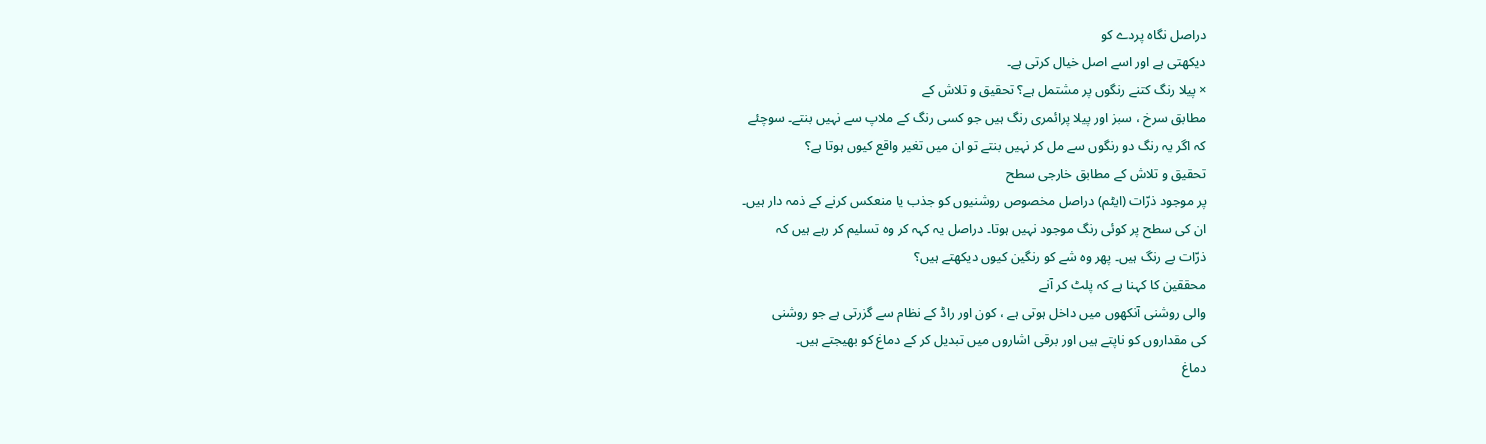دراصل نگاہ پردے کو
دیکھتی ہے اور اسے اصل خیال کرتی ہے۔
× پیلا رنگ کتنے رنگوں پر مشتمل ہے؟ تحقیق و تلاش کے
مطابق سرخ ، سبز اور پیلا پرائمری رنگ ہیں جو کسی رنگ کے ملاپ سے نہیں بنتے۔ سوچئے
کہ اگر یہ رنگ دو رنگوں سے مل کر نہیں بنتے تو ان میں تغیر واقع کیوں ہوتا ہے؟
تحقیق و تلاش کے مطابق خارجی سطح
پر موجود ذرّات (ایٹم) دراصل مخصوص روشنیوں کو جذب یا منعکس کرنے کے ذمہ دار ہیں۔
ان کی سطح پر کوئی رنگ موجود نہیں ہوتا۔ دراصل یہ کہہ کر وہ تسلیم کر رہے ہیں کہ
ذرّات بے رنگ ہیں۔ پھر وہ شے کو رنگین کیوں دیکھتے ہیں؟
محققین کا کہنا ہے کہ پلٹ کر آنے
والی روشنی آنکھوں میں داخل ہوتی ہے ، کون اور راڈ کے نظام سے گزرتی ہے جو روشنی
کی مقداروں کو ناپتے ہیں اور برقی اشاروں میں تبدیل کر کے دماغ کو بھیجتے ہیں۔
دماغ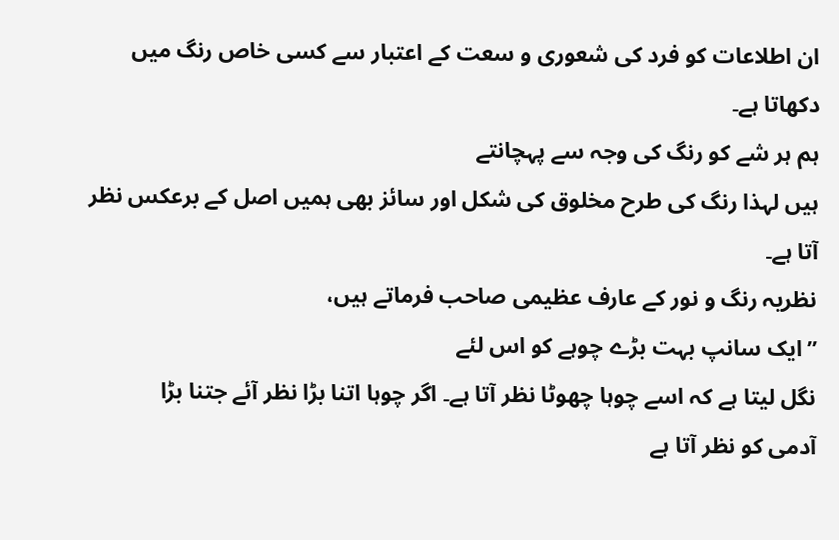ان اطلاعات کو فرد کی شعوری و سعت کے اعتبار سے کسی خاص رنگ میں دکھاتا ہے۔
ہم ہر شے کو رنگ کی وجہ سے پہچانتے
ہیں لہذا رنگ کی طرح مخلوق کی شکل اور سائز بھی ہمیں اصل کے برعکس نظر آتا ہے۔
نظریہ رنگ و نور کے عارف عظیمی صاحب فرماتے ہیں،
”ایک سانپ بہت بڑے چوہے کو اس لئے
نگل لیتا ہے کہ اسے چوہا چھوٹا نظر آتا ہے۔ اگر چوہا اتنا بڑا نظر آئے جتنا بڑا
آدمی کو نظر آتا ہے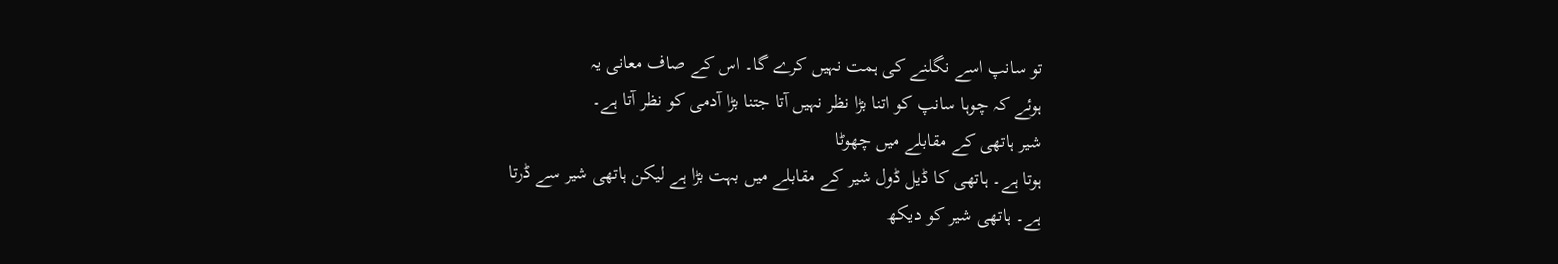تو سانپ اسے نگلنے کی ہمت نہیں کرے گا۔ اس کے صاف معانی یہ
ہوئے کہ چوہا سانپ کو اتنا بڑا نظر نہیں آتا جتنا بڑا آدمی کو نظر آتا ہے۔
شیر ہاتھی کے مقابلے میں چھوٹا
ہوتا ہے۔ ہاتھی کا ڈیل ڈول شیر کے مقابلے میں بہت بڑا ہے لیکن ہاتھی شیر سے ڈرتا
ہے۔ ہاتھی شیر کو دیکھ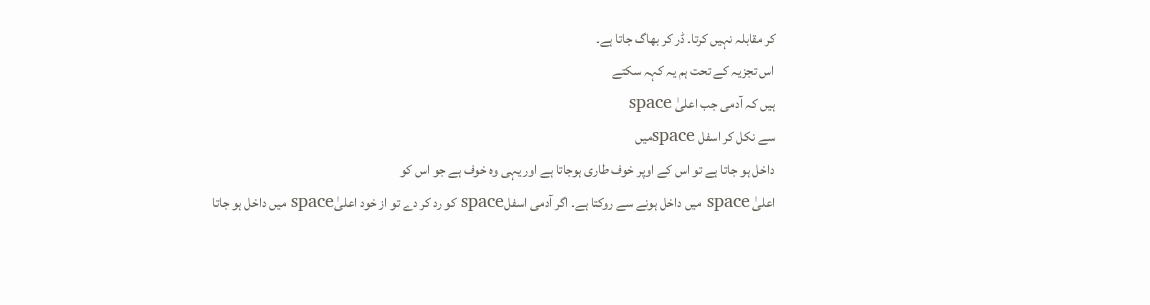کر مقابلہ نہیں کرتا۔ ڈر کر بھاگ جاتا ہے۔
اس تجزیہ کے تحت ہم یہ کہہ سکتے
ہیں کہ آدمی جب اعلیٰ space
سے نکل کر اسفل spaceمیں
داخل ہو جاتا ہے تو اس کے اوپر خوف طاری ہوجاتا ہے اور یہی وہ خوف ہے جو اس کو
اعلیٰ space میں داخل ہونے سے روکتا ہے۔ اگر آدمی اسفلspace کو رد کر دے تو از خود اعلیٰspace میں داخل ہو جاتا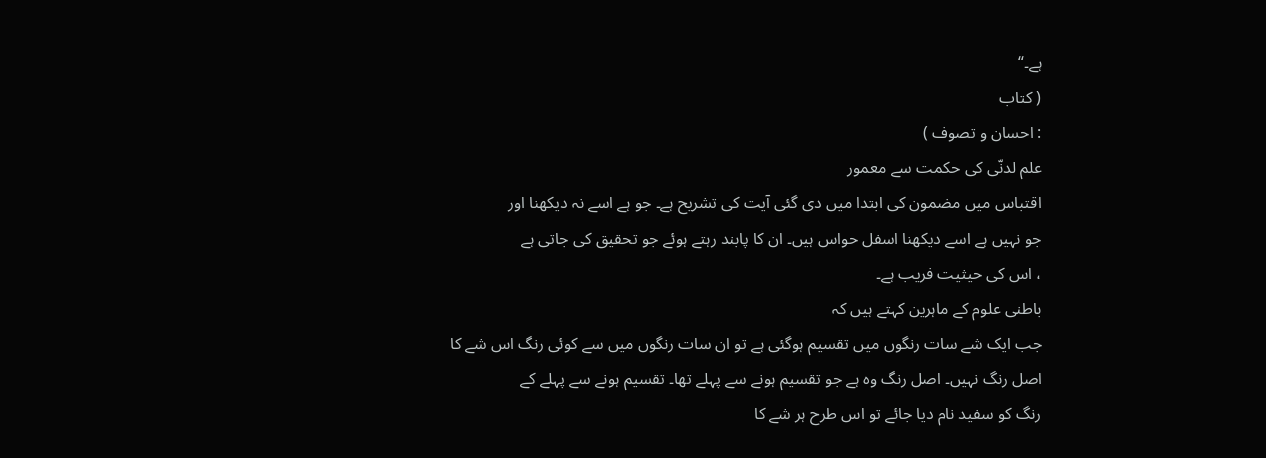ہے۔“
( کتاب
: احسان و تصوف )
علم لدنّی کی حکمت سے معمور
اقتباس میں مضمون کی ابتدا میں دی گئی آیت کی تشریح ہے۔ جو ہے اسے نہ دیکھنا اور
جو نہیں ہے اسے دیکھنا اسفل حواس ہیں۔ ان کا پابند رہتے ہوئے جو تحقیق کی جاتی ہے
، اس کی حیثیت فریب ہے۔
باطنی علوم کے ماہرین کہتے ہیں کہ
جب ایک شے سات رنگوں میں تقسیم ہوگئی ہے تو ان سات رنگوں میں سے کوئی رنگ اس شے کا
اصل رنگ نہیں۔ اصل رنگ وہ ہے جو تقسیم ہونے سے پہلے تھا۔ تقسیم ہونے سے پہلے کے
رنگ کو سفید نام دیا جائے تو اس طرح ہر شے کا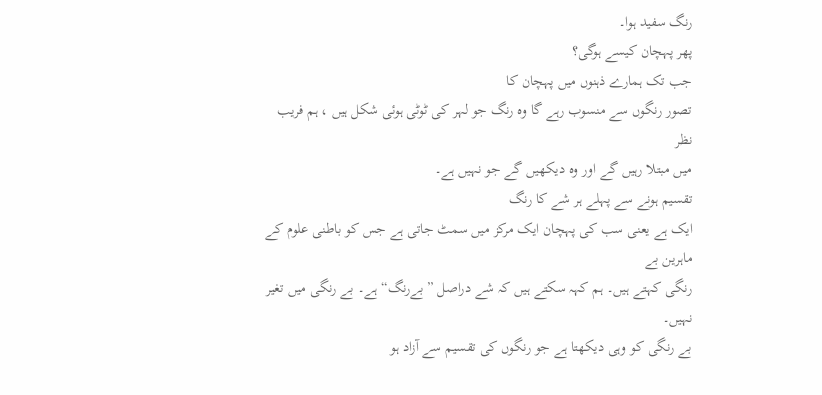رنگ سفید ہوا۔
پھر پہچان کیسے ہوگی؟
جب تک ہمارے ذہنوں میں پہچان کا
تصور رنگوں سے منسوب رہے گا وہ رنگ جو لہر کی ٹوٹی ہوئی شکل ہیں ، ہم فریب نظر
میں مبتلا رہیں گے اور وہ دیکھیں گے جو نہیں ہے۔
تقسیم ہونے سے پہلے ہر شے کا رنگ
ایک ہے یعنی سب کی پہچان ایک مرکز میں سمٹ جاتی ہے جس کو باطنی علوم کے ماہرین بے
رنگی کہتے ہیں۔ ہم کہہ سکتے ہیں کہ شے دراصل ”بےرنگ“ ہے۔ بے رنگی میں تغیر نہیں۔
بے رنگی کو وہی دیکھتا ہے جو رنگوں کی تقسیم سے آزاد ہو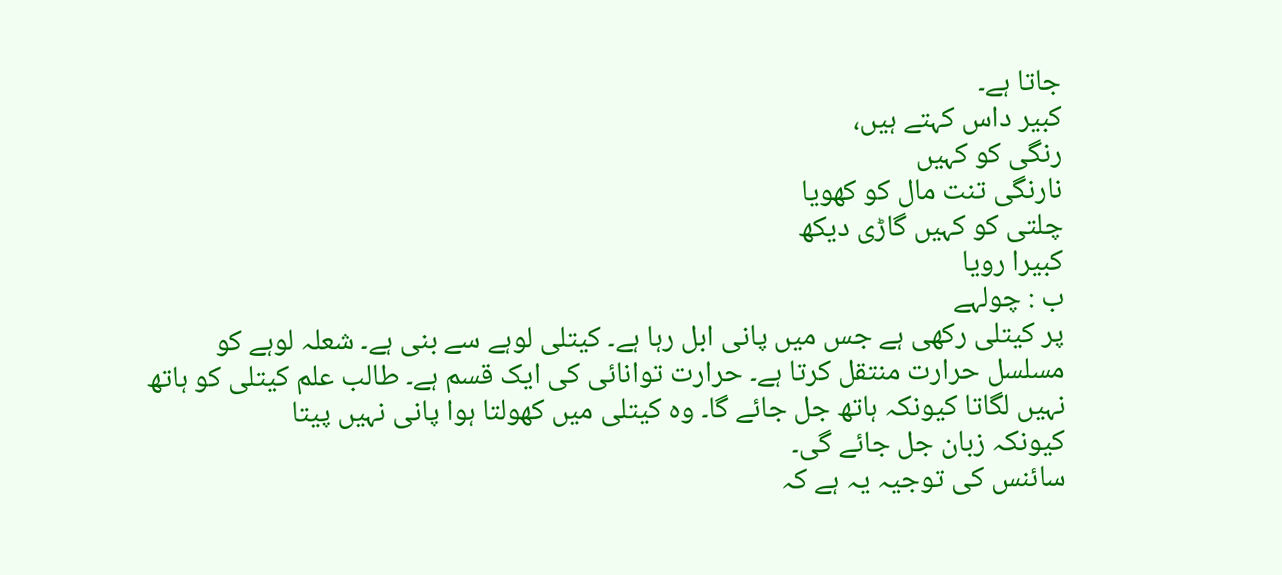جاتا ہے۔
کبیر داس کہتے ہیں،
رنگی کو کہیں
نارنگی تنت مال کو کھویا
چلتی کو کہیں گاڑی دیکھ
کبیرا رویا
ب : چولہے
پر کیتلی رکھی ہے جس میں پانی ابل رہا ہے۔ کیتلی لوہے سے بنی ہے۔ شعلہ لوہے کو
مسلسل حرارت منتقل کرتا ہے۔ حرارت توانائی کی ایک قسم ہے۔ طالب علم کیتلی کو ہاتھ
نہیں لگاتا کیونکہ ہاتھ جل جائے گا۔ وہ کیتلی میں کھولتا ہوا پانی نہیں پیتا
کیونکہ زبان جل جائے گی۔
سائنس کی توجیہ یہ ہے کہ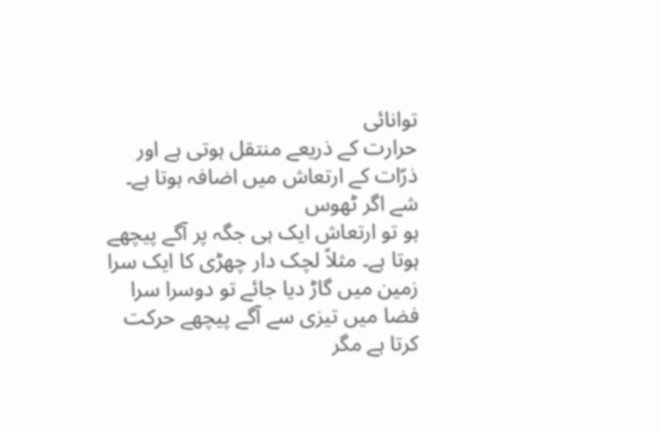توانائی
حرارت کے ذریعے منتقل ہوتی ہے اور ذرّات کے ارتعاش میں اضافہ ہوتا ہے۔ شے اگر ٹھوس
ہو تو ارتعاش ایک ہی جگہ پر آگے پیچھے ہوتا ہے۔ مثلاً لچک دار چھڑی کا ایک سرا
زمین میں گاڑ دیا جائے تو دوسرا سرا فضا میں تیزی سے آگے پیچھے حرکت کرتا ہے مگر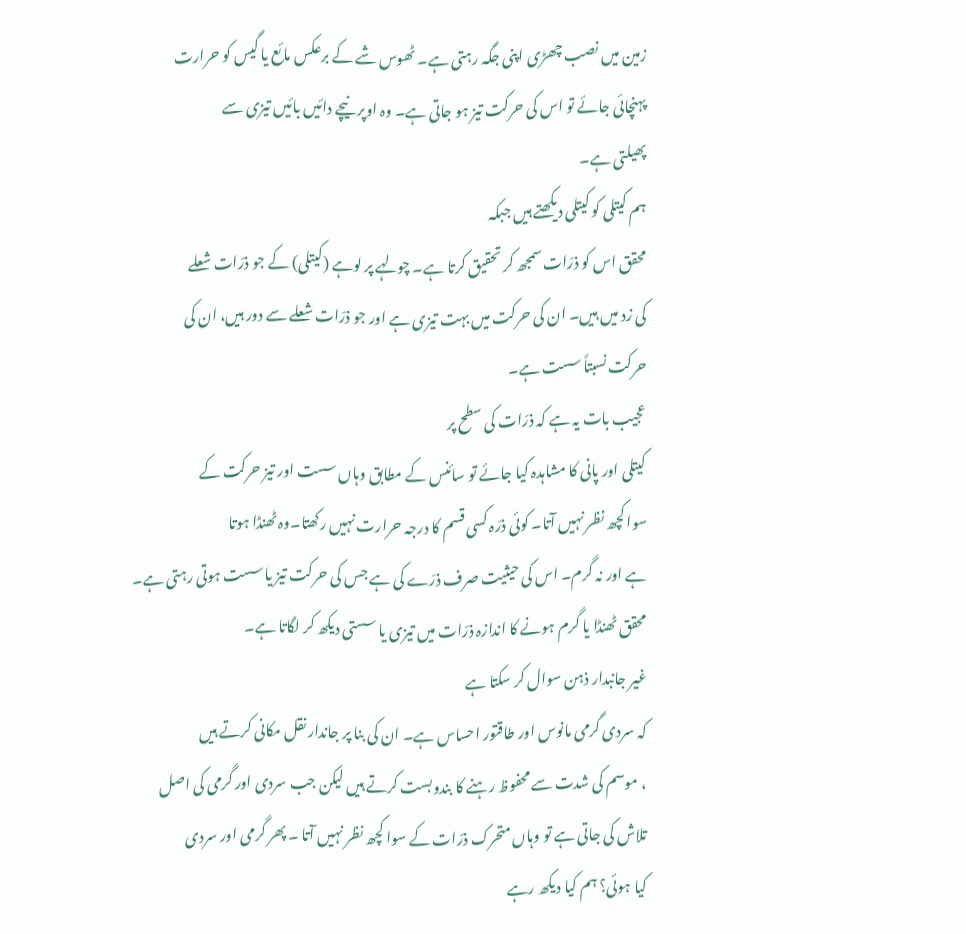زمین میں نصب چھڑی اپنی جگہ رہتی ہے۔ ٹھوس شے کے برعکس مائع یا گیس کو حرارت
پہنچائی جائے تو اس کی حرکت تیز ہو جاتی ہے۔ وہ اوپر نیچے دائیں بائیں تیزی سے
پھیلتی ہے۔
ہم کیتلی کو کیتلی دیکھتے ہیں جبکہ
محقق اس کو ذرّات سمجھ کر تحقیق کرتا ہے۔ چولہے پر لوہے (کیتلی) کے جو ذرّات شعلے
کی زد میں ہیں۔ ان کی حرکت میں بہت تیزی ہے اور جو ذرّات شعلے سے دور ہیں، ان کی
حرکت نسبتاً سست ہے۔
عجیب بات یہ ہے کہ ذرّات کی سطح پر
کیتلی اور پانی کا مشاہدہ کیا جائے تو سائنس کے مطابق وہاں سست اور تیز حرکت کے
سوا کچھ نظر نہیں آتا۔ کوئی ذرّہ کسی قسم کا درجہ حرارت نہیں رکھتا۔وہ ٹھنڈا ہوتا
ہے اور نہ گرم۔ اس کی حیثیت صرف ذرّے کی ہے جس کی حرکت تیز یا سست ہوتی رہتی ہے۔
محقق ٹھنڈا یا گرم ہونے کا اندازہ ذرّات میں تیزی یا سستی دیکھ کر لگاتا ہے۔
غیر جانبدار ذہن سوال کر سکتا ہے
کہ سردی گرمی مانوس اور طاقتور احساس ہے۔ ان کی بنا پر جاندار نقل مکانی کرتے ہیں
، موسم کی شدت سے محفوظ رہنے کا بندوبست کرتے ہیں لیکن جب سردی اور گرمی کی اصل
تلاش کی جاتی ہے تو وہاں متحرک ذرّات کے سوا کچھ نظر نہیں آتا ۔ پھر گرمی اور سردی
کیا ہوئی؟ ہم کیا دیکھ رہے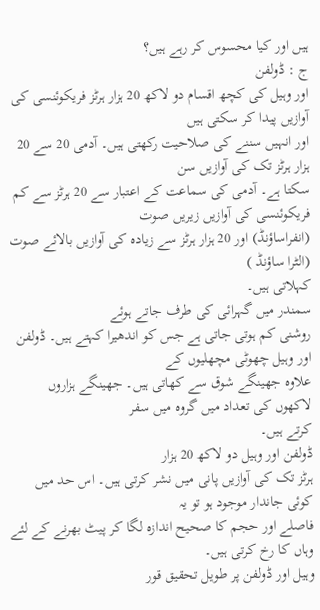ہیں اور کیا محسوس کر رہے ہیں؟
ج : ڈولفن
اور وہیل کی کچھ اقسام دو لاکھ 20 ہزار ہرٹز فریکوئنسی کی آوازیں پیدا کر سکتی ہیں
اور انہیں سننے کی صلاحیت رکھتی ہیں۔ آدمی 20 سے 20 ہزار ہرٹز تک کی آوازیں سن
سکتا ہے۔ آدمی کی سماعت کے اعتبار سے 20 ہرٹز سے کم فریکوئنسی کی آوازیں زیریں صوت
(انفراساؤنڈ) اور 20 ہزار ہرٹز سے زیادہ کی آوازیں بالائے صوت (الٹرا ساؤنڈ )
کہلاتی ہیں۔
سمندر میں گہرائی کی طرف جاتے ہوئے
روشنی کم ہوتی جاتی ہے جس کو اندھیرا کہتے ہیں۔ ڈولفن اور وہیل چھوٹی مچھلیوں کے
علاوہ جھینگے شوق سے کھاتی ہیں۔ جھینگے ہزاروں لاکھوں کی تعداد میں گروہ میں سفر
کرتے ہیں۔
ڈولفن اور وہیل دو لاکھ 20 ہزار
ہرٹز تک کی آوازیں پانی میں نشر کرتی ہیں۔ اس حد میں کوئی جاندار موجود ہو تو یہ
فاصلے اور حجم کا صحیح اندازہ لگا کر پیٹ بھرنے کے لئے وہاں کا رخ کرتی ہیں۔
وہیل اور ڈولفن پر طویل تحقیق قور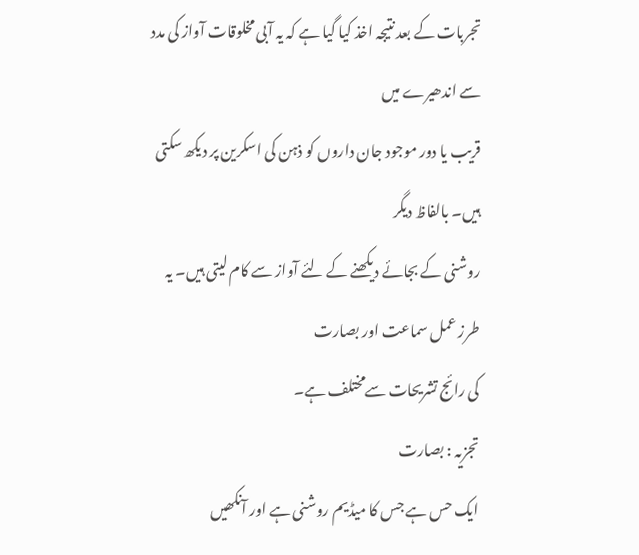تجربات کے بعد نتیجہ اخذ کیا گیا ہے کہ یہ آبی مخلوقات آواز کی مدد سے اندھیرے میں
قریب یا دور موجود جان داروں کو ذہن کی اسکرین پر دیکھ سکتی ہیں۔ بالفاظ دیگر
روشنی کے بجائے دیکھنے کے لئے آواز سے کام لیتی ہیں۔ یہ طرز عمل سماعت اور بصارت
کی رائج تشریحات سےمختلف ہے۔
تجزیہ : بصارت
ایک حس ہے جس کا میڈیم روشنی ہے اور آنکھیں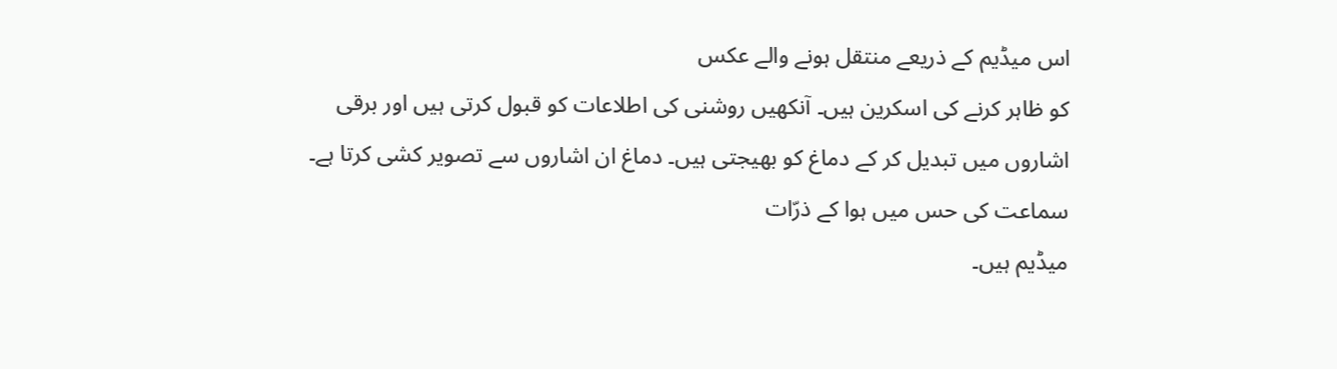اس میڈیم کے ذریعے منتقل ہونے والے عکس
کو ظاہر کرنے کی اسکرین ہیں۔ آنکھیں روشنی کی اطلاعات کو قبول کرتی ہیں اور برقی
اشاروں میں تبدیل کر کے دماغ کو بھیجتی ہیں۔ دماغ ان اشاروں سے تصویر کشی کرتا ہے۔
سماعت کی حس میں ہوا کے ذرّات
میڈیم ہیں۔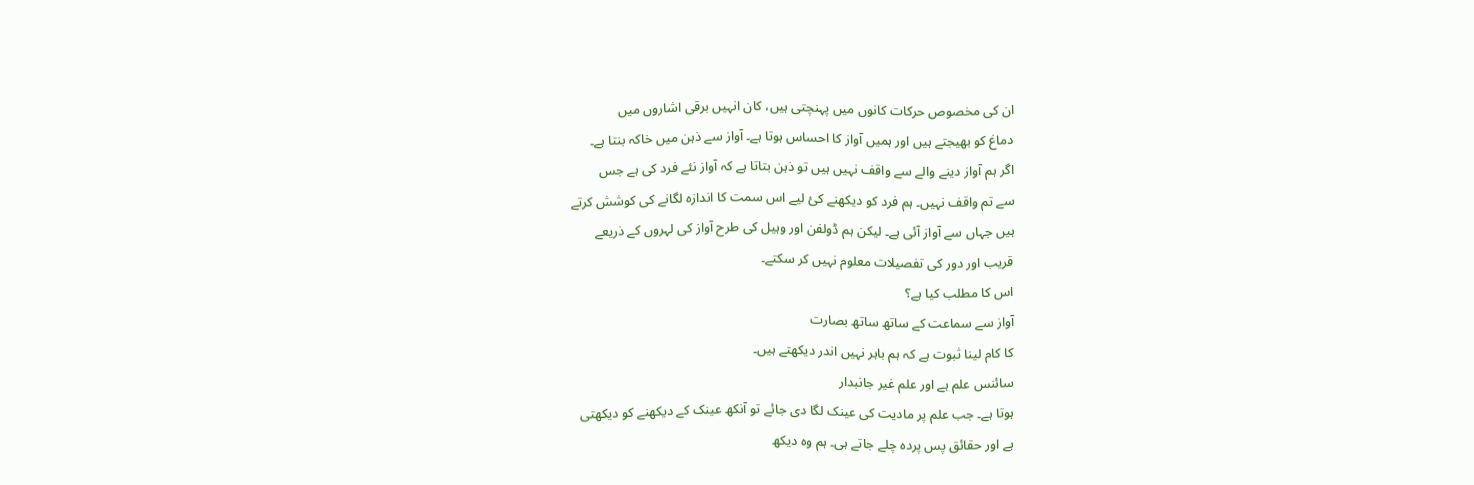ان کی مخصوص حرکات کانوں میں پہنچتی ہیں، کان انہیں برقی اشاروں میں
دماغ کو بھیجتے ہیں اور ہمیں آواز کا احساس ہوتا ہے۔ آواز سے ذہن میں خاکہ بنتا ہے۔
اگر ہم آواز دینے والے سے واقف نہیں ہیں تو ذہن بتاتا ہے کہ آواز نئے فرد کی ہے جس
سے تم واقف نہیں۔ ہم فرد کو دیکھنے کئ لیے اس سمت کا اندازہ لگانے کی کوشش کرتے
ہیں جہاں سے آواز آئی ہے۔ لیکن ہم ڈولفن اور وہیل کی طرح آواز کی لہروں کے ذریعے
قریب اور دور کی تفصیلات معلوم نہیں کر سکتے۔
اس کا مطلب کیا ہے؟
آواز سے سماعت کے ساتھ ساتھ بصارت
کا کام لینا ثبوت ہے کہ ہم باہر نہیں اندر دیکھتے ہیں۔
سائنس علم ہے اور علم غیر جانبدار
ہوتا ہے۔ جب علم پر مادیت کی عینک لگا دی جائے تو آنکھ عینک کے دیکھنے کو دیکھتی
ہے اور حقائق پس پردہ چلے جاتے ہی۔ ہم وہ دیکھ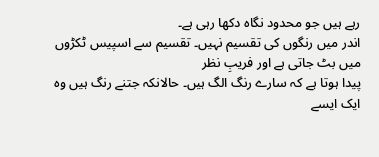رہے ہیں جو محدود نگاہ دکھا رہی ہے۔
اندر میں رنگوں کی تقسیم نہیں۔ تقسیم سے اسپیس ٹکڑوں میں بٹ جاتی ہے اور فریبِ نظر
پیدا ہوتا ہے کہ سارے رنگ الگ ہیں۔ حالانکہ جتنے رنگ ہیں وہ ایک ایسے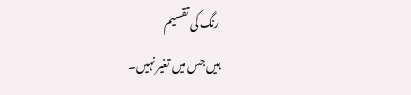رنگ کی تقسیم
ہیں جس میں تغیر نہیں۔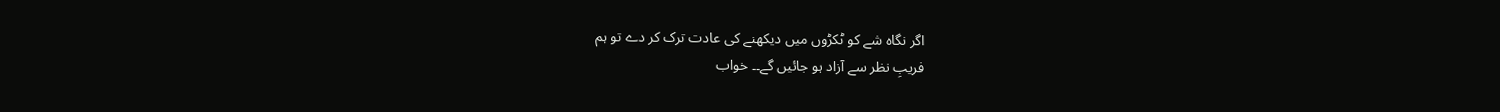اگر نگاہ شے کو ٹکڑوں میں دیکھنے کی عادت ترک کر دے تو ہم
فریبِ نظر سے آزاد ہو جائیں گے۔۔ خواب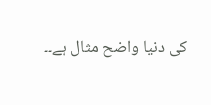کی دنیا واضح مثال ہے۔۔